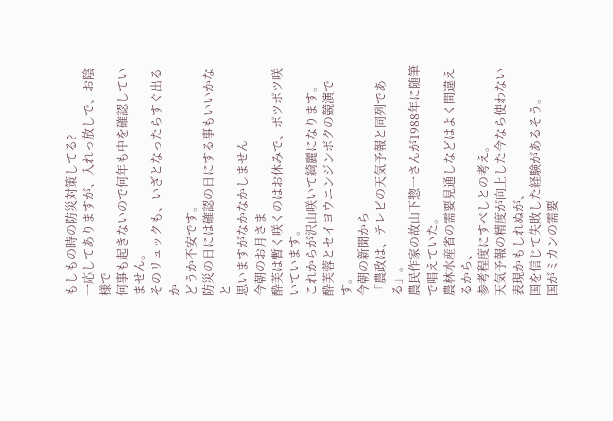もしもの時の防災対策してる?
一応してありますが、入れっ放しで、お陰様で
何事も起きないので何年も中を確認していません。
そのリュックも、いざとなったらすぐ出るか
どうか不安です。
防災の日には確認の日にする事もいいかなと
思いますがなかなかしません
今朝のお月さま
酔芙は暫く咲くのはお休みで、ポツポツ咲いています。
これからが沢山咲いて綺麗になります。
酔芙蓉とセイヨウニンジンボクの競演です。
今朝の新聞から
「農政は、テレビの天気予報と同列である」。
農民作家の故山下惣一さんが1988年に随筆で唱えていた。
農林水産省の需要見通しなどはよく間違えるから、
参考程度にすべしとの考え。
天気予報の精度が向上した今なら使わない表現かもしれぬが、
国を信じて失敗した経験があるそう。
国がミカンの需要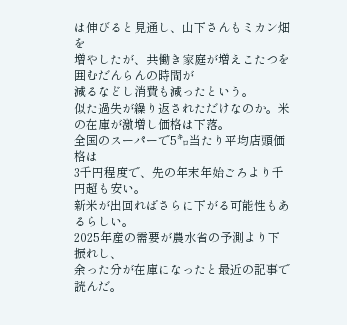は伸びると見通し、山下さんもミカン畑を
増やしたが、共働き家庭が増えこたつを囲むだんらんの時間が
減るなどし消費も減ったという。
似た過失が繰り返されただけなのか。米の在庫が激増し価格は下落。
全国のスーパーで5㌔当たり平均店頭価格は
3千円程度で、先の年末年始ごろより千円超も安い。
新米が出回ればさらに下がる可能性もあるらしい。
2025年産の需要が農水省の予測より下振れし、
余った分が在庫になったと最近の記事で読んだ。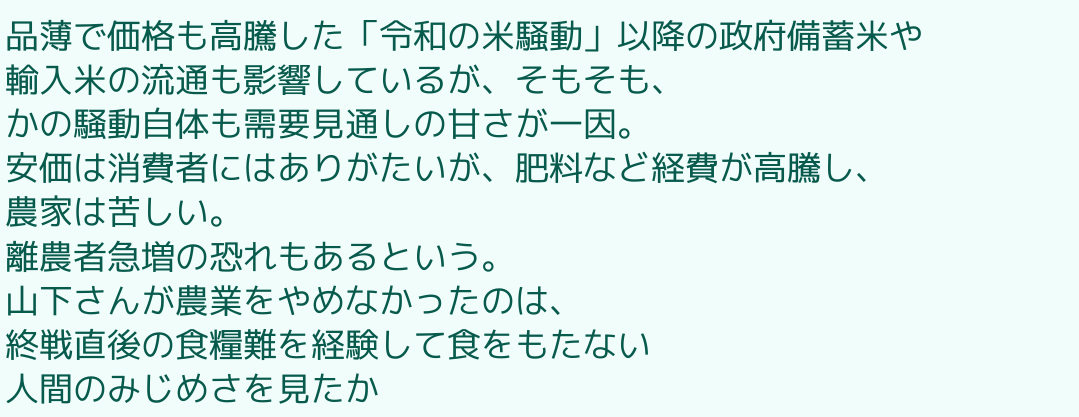品薄で価格も高騰した「令和の米騒動」以降の政府備蓄米や
輸入米の流通も影響しているが、そもそも、
かの騒動自体も需要見通しの甘さが一因。
安価は消費者にはありがたいが、肥料など経費が高騰し、
農家は苦しい。
離農者急増の恐れもあるという。
山下さんが農業をやめなかったのは、
終戦直後の食糧難を経験して食をもたない
人間のみじめさを見たか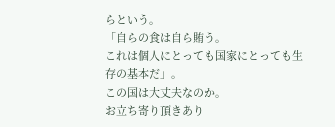らという。
「自らの食は自ら賄う。
これは個人にとっても国家にとっても生存の基本だ」。
この国は大丈夫なのか。
お立ち寄り頂きあり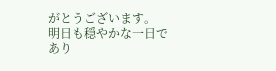がとうございます。
明日も穏やかな一日であり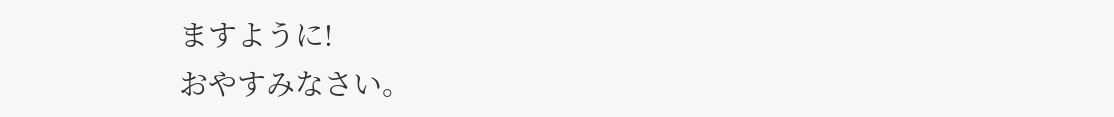ますように!
おやすみなさい。